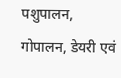पशुपालन, गोपालन, डेयरी एवं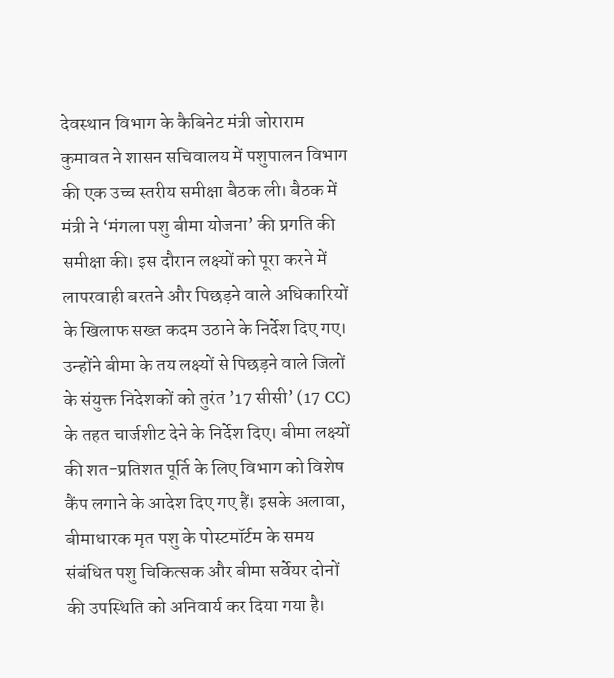देवस्थान विभाग के कैबिनेट मंत्री जोराराम कुमावत ने शासन सचिवालय में पशुपालन विभाग की एक उच्च स्तरीय समीक्षा बैठक ली। बैठक में मंत्री ने ‘मंगला पशु बीमा योजना’ की प्रगति की समीक्षा की। इस दौरान लक्ष्यों को पूरा करने में लापरवाही बरतने और पिछड़ने वाले अधिकारियों के खिलाफ सख्त कदम उठाने के निर्देश दिए गए। उन्होंने बीमा के तय लक्ष्यों से पिछड़ने वाले जिलों के संयुक्त निदेशकों को तुरंत ’17 सीसी’ (17 CC) के तहत चार्जशीट देने के निर्देश दिए। बीमा लक्ष्यों की शत-प्रतिशत पूर्ति के लिए विभाग को विशेष कैंप लगाने के आदेश दिए गए हैं। इसके अलावा, बीमाधारक मृत पशु के पोस्टमॉर्टम के समय संबंधित पशु चिकित्सक और बीमा सर्वेयर दोनों की उपस्थिति को अनिवार्य कर दिया गया है।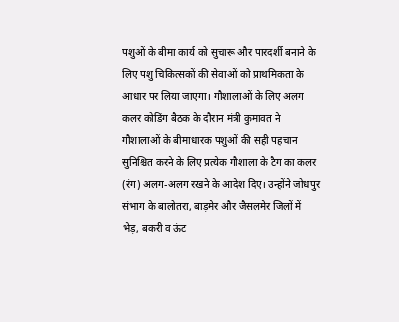पशुओं के बीमा कार्य को सुचारू और पारदर्शी बनाने के लिए पशु चिकित्सकों की सेवाओं को प्राथमिकता के आधार पर लिया जाएगा। गौशालाओं के लिए अलग कलर कोडिंग बैठक के दौरान मंत्री कुमावत ने गौशालाओं के बीमाधारक पशुओं की सही पहचान सुनिश्चित करने के लिए प्रत्येक गौशाला के टैग का कलर (रंग) अलग-अलग रखने के आदेश दिए। उन्होंने जोधपुर संभाग के बालोतरा, बाड़मेर और जैसलमेर जिलों में भेड़, बकरी व ऊंट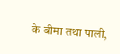के बीमा तथा पाली,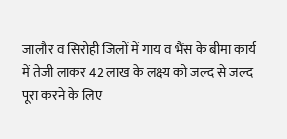जालौर व सिरोही जिलों में गाय व भैंस के बीमा कार्य में तेजी लाकर 42 लाख के लक्ष्य को जल्द से जल्द पूरा करने के लिए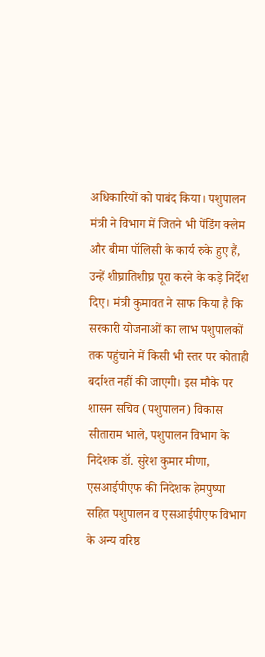अधिकारियों को पाबंद किया। पशुपालन मंत्री ने विभाग में जितने भी पेंडिंग क्लेम और बीमा पॉलिसी के कार्य रुके हुए हैं, उन्हें शीघ्रातिशीघ्र पूरा करने के कड़े निर्देश दिए। मंत्री कुमावत ने साफ किया है कि सरकारी योजनाओं का लाभ पशुपालकों तक पहुंचाने में किसी भी स्तर पर कोताही बर्दाश्त नहीं की जाएगी। इस मौके पर शासन सचिव (पशुपालन) विकास सीताराम भाले, पशुपालन विभाग के निदेशक डॉ. सुरेश कुमार मीणा, एसआईपीएफ की निदेशक हेमपुष्पा सहित पशुपालन व एसआईपीएफ विभाग के अन्य वरिष्ठ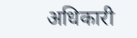अधिकारी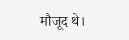मौजूद थे।